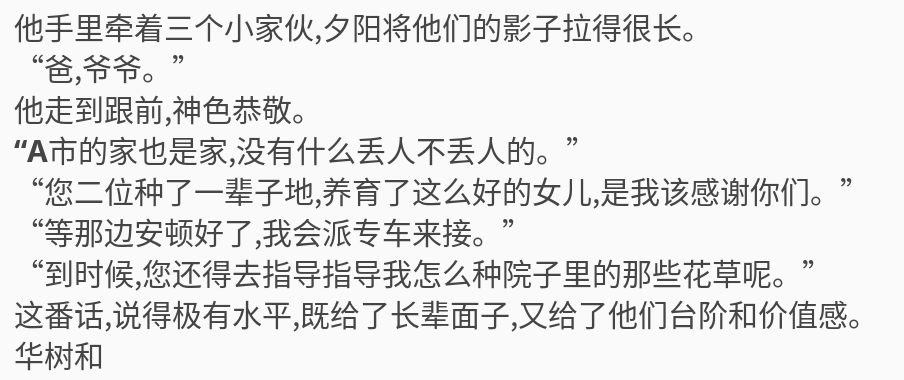他手里牵着三个小家伙,夕阳将他们的影子拉得很长。
“爸,爷爷。”
他走到跟前,神色恭敬。
“A市的家也是家,没有什么丢人不丢人的。”
“您二位种了一辈子地,养育了这么好的女儿,是我该感谢你们。”
“等那边安顿好了,我会派专车来接。”
“到时候,您还得去指导指导我怎么种院子里的那些花草呢。”
这番话,说得极有水平,既给了长辈面子,又给了他们台阶和价值感。
华树和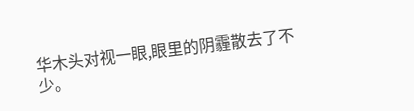华木头对视一眼,眼里的阴霾散去了不少。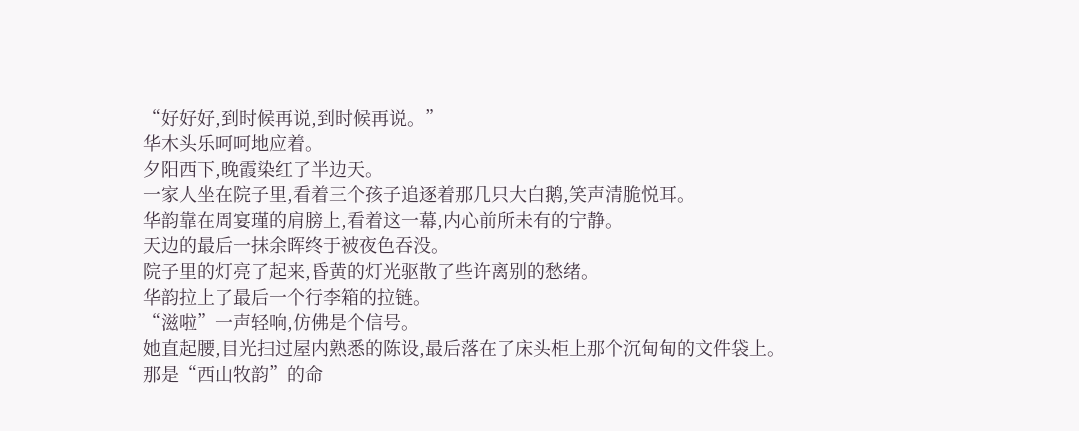“好好好,到时候再说,到时候再说。”
华木头乐呵呵地应着。
夕阳西下,晚霞染红了半边天。
一家人坐在院子里,看着三个孩子追逐着那几只大白鹅,笑声清脆悦耳。
华韵靠在周宴瑾的肩膀上,看着这一幕,内心前所未有的宁静。
天边的最后一抹余晖终于被夜色吞没。
院子里的灯亮了起来,昏黄的灯光驱散了些许离别的愁绪。
华韵拉上了最后一个行李箱的拉链。
“滋啦”一声轻响,仿佛是个信号。
她直起腰,目光扫过屋内熟悉的陈设,最后落在了床头柜上那个沉甸甸的文件袋上。
那是“西山牧韵”的命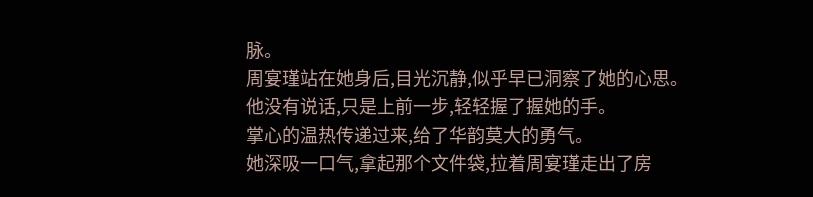脉。
周宴瑾站在她身后,目光沉静,似乎早已洞察了她的心思。
他没有说话,只是上前一步,轻轻握了握她的手。
掌心的温热传递过来,给了华韵莫大的勇气。
她深吸一口气,拿起那个文件袋,拉着周宴瑾走出了房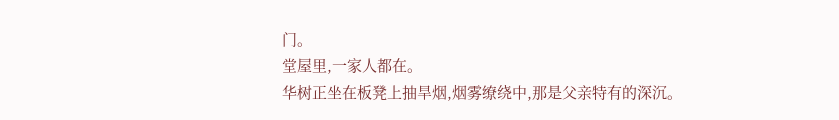门。
堂屋里,一家人都在。
华树正坐在板凳上抽旱烟,烟雾缭绕中,那是父亲特有的深沉。